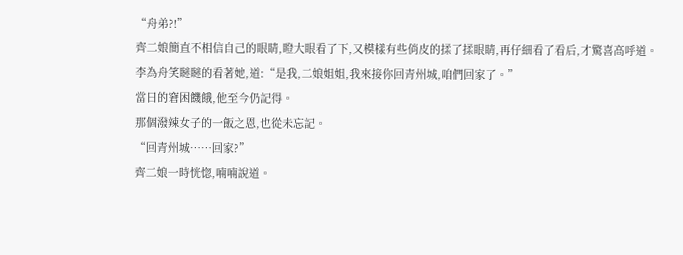“舟弟?!”
齊二娘簡直不相信自己的眼睛,瞪大眼看了下,又模樣有些俏皮的揉了揉眼睛,再仔細看了看后,才驚喜高呼道。
李為舟笑瞇瞇的看著她,道:“是我,二娘姐姐,我來接你回青州城,咱們回家了。”
當日的窘困饑餓,他至今仍記得。
那個潑辣女子的一飯之恩,也從未忘記。
“回青州城……回家?”
齊二娘一時恍惚,喃喃說道。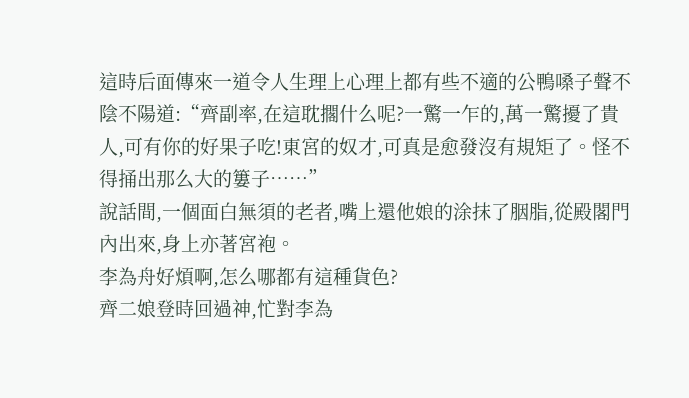這時后面傳來一道令人生理上心理上都有些不適的公鴨嗓子聲不陰不陽道:“齊副率,在這耽擱什么呢?一驚一乍的,萬一驚擾了貴人,可有你的好果子吃!東宮的奴才,可真是愈發沒有規矩了。怪不得捅出那么大的簍子……”
說話間,一個面白無須的老者,嘴上還他娘的涂抹了胭脂,從殿閣門內出來,身上亦著宮袍。
李為舟好煩啊,怎么哪都有這種貨色?
齊二娘登時回過神,忙對李為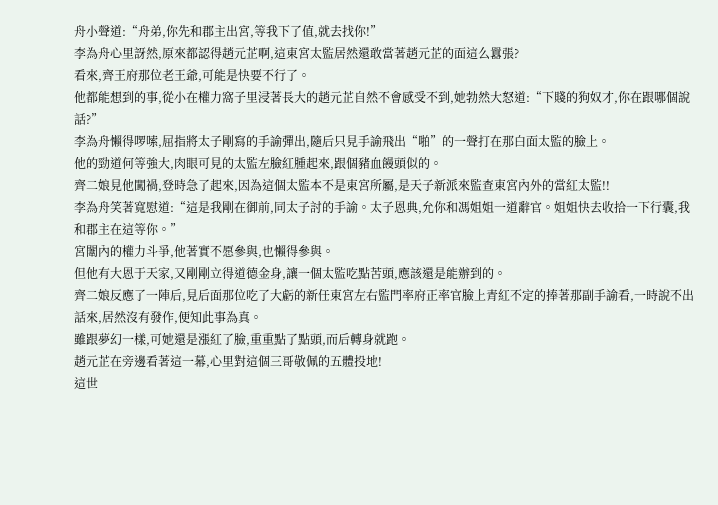舟小聲道:“舟弟,你先和郡主出宮,等我下了值,就去找你!”
李為舟心里訝然,原來都認得趙元芷啊,這東宮太監居然還敢當著趙元芷的面這么囂張?
看來,齊王府那位老王爺,可能是快要不行了。
他都能想到的事,從小在權力窩子里浸著長大的趙元芷自然不會感受不到,她勃然大怒道:“下賤的狗奴才,你在跟哪個說話?”
李為舟懶得啰嗦,屈指將太子剛寫的手諭彈出,隨后只見手諭飛出“啪”的一聲打在那白面太監的臉上。
他的勁道何等強大,肉眼可見的太監左臉紅腫起來,跟個豬血饅頭似的。
齊二娘見他闖禍,登時急了起來,因為這個太監本不是東宮所屬,是天子新派來監查東宮內外的當紅太監!!
李為舟笑著寬慰道:“這是我剛在御前,同太子討的手諭。太子恩典,允你和馮姐姐一道辭官。姐姐快去收拾一下行囊,我和郡主在這等你。”
宮闈內的權力斗爭,他著實不愿參與,也懶得參與。
但他有大恩于天家,又剛剛立得道德金身,讓一個太監吃點苦頭,應該還是能辦到的。
齊二娘反應了一陣后,見后面那位吃了大虧的新任東宮左右監門率府正率官臉上青紅不定的捧著那副手諭看,一時說不出話來,居然沒有發作,便知此事為真。
雖跟夢幻一樣,可她還是漲紅了臉,重重點了點頭,而后轉身就跑。
趙元芷在旁邊看著這一幕,心里對這個三哥敬佩的五體投地!
這世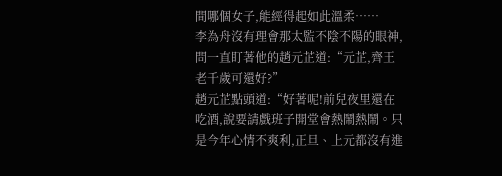間哪個女子,能經得起如此溫柔……
李為舟沒有理會那太監不陰不陽的眼神,問一直盯著他的趙元芷道:“元芷,齊王老千歲可還好?”
趙元芷點頭道:“好著呢!前兒夜里還在吃酒,說要請戲班子開堂會熱鬧熱鬧。只是今年心情不爽利,正旦、上元都沒有進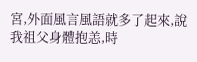宮,外面風言風語就多了起來,說我祖父身體抱恙,時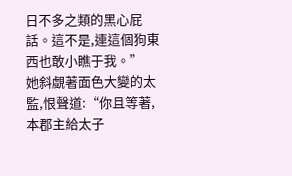日不多之類的黑心屁話。這不是,連這個狗東西也敢小瞧于我。”
她斜覷著面色大變的太監,恨聲道:“你且等著,本郡主給太子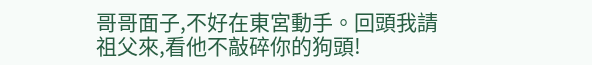哥哥面子,不好在東宮動手。回頭我請祖父來,看他不敲碎你的狗頭!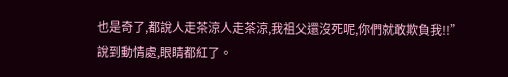也是奇了,都說人走茶涼人走茶涼,我祖父還沒死呢,你們就敢欺負我!!”
說到動情處,眼睛都紅了。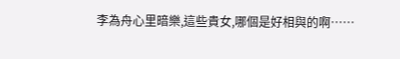李為舟心里暗樂,這些貴女,哪個是好相與的啊……